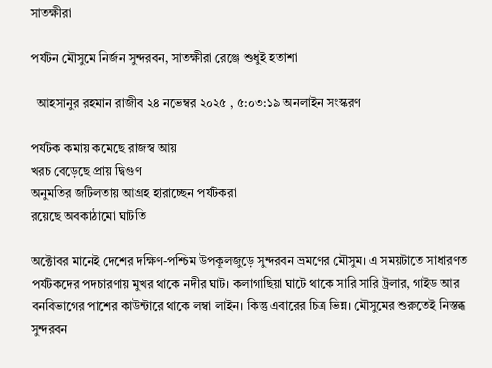সাতক্ষীরা

পর্যটন মৌসুমে নির্জন সুন্দরবন, সাতক্ষীরা রেঞ্জে শুধুই হতাশা

  আহসানুর রহমান রাজীব ২৪ নভেম্বর ২০২৫ , ৫:০৩:১৯ অনলাইন সংস্করণ

পর্যটক কমায় কমেছে রাজস্ব আয়
খরচ বেড়েছে প্রায় দ্বিগুণ
অনুমতির জটিলতায় আগ্রহ হারাচ্ছেন পর্যটকরা
রয়েছে অবকাঠামো ঘাটতি

অক্টোবর মানেই দেশের দক্ষিণ-পশ্চিম উপকূলজুড়ে সুন্দরবন ভ্রমণের মৌসুম। এ সময়টাতে সাধারণত পর্যটকদের পদচারণায় মুখর থাকে নদীর ঘাট। কলাগাছিয়া ঘাটে থাকে সারি সারি ট্রলার, গাইড আর বনবিভাগের পাশের কাউন্টারে থাকে লম্বা লাইন। কিন্তু এবারের চিত্র ভিন্ন। মৌসুমের শুরুতেই নিস্তব্ধ সুন্দরবন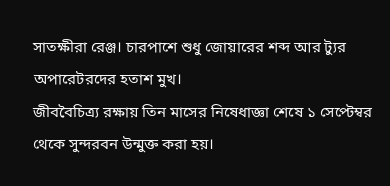সাতক্ষীরা রেঞ্জ। চারপাশে শুধু জোয়ারের শব্দ আর ট্যুর অপারেটরদের হতাশ মুখ।
জীববৈচিত্র্য রক্ষায় তিন মাসের নিষেধাজ্ঞা শেষে ১ সেপ্টেম্বর থেকে সুন্দরবন উন্মুক্ত করা হয়।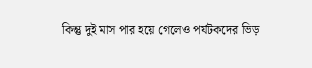কিন্তু দুই মাস পার হয়ে গেলেও পর্যটকদের ভিড়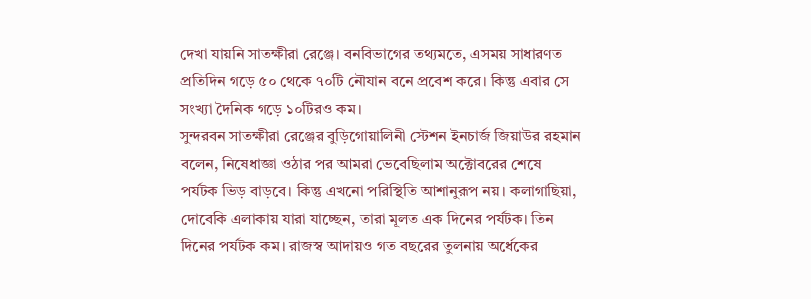দেখা যায়নি সাতক্ষীরা রেঞ্জে। বনবিভাগের তথ্যমতে, এসময় সাধারণত প্রতিদিন গড়ে ৫০ থেকে ৭০টি নৌযান বনে প্রবেশ করে। কিন্তু এবার সে সংখ্যা দৈনিক গড়ে ১০টিরও কম।
সুন্দরবন সাতক্ষীরা রেঞ্জের বুড়িগোয়ালিনী স্টেশন ইনচার্জ জিয়াউর রহমান বলেন, নিষেধাজ্ঞা ওঠার পর আমরা ভেবেছিলাম অক্টোবরের শেষে পর্যটক ভিড় বাড়বে। কিন্তু এখনো পরিস্থিতি আশানুরূপ নয়। কলাগাছিয়া, দোবেকি এলাকায় যারা যাচ্ছেন, তারা মূলত এক দিনের পর্যটক। তিন দিনের পর্যটক কম। রাজস্ব আদায়ও গত বছরের তুলনায় অর্ধেকের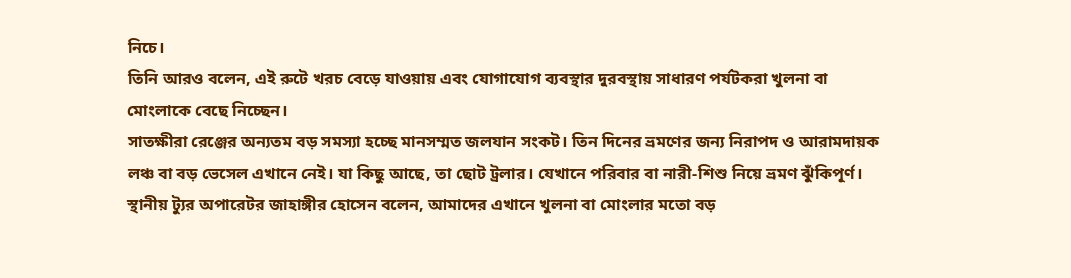নিচে।
তিনি আরও বলেন, এই রুটে খরচ বেড়ে যাওয়ায় এবং যোগাযোগ ব্যবস্থার দুরবস্থায় সাধারণ পর্যটকরা খুলনা বা মোংলাকে বেছে নিচ্ছেন।
সাতক্ষীরা রেঞ্জের অন্যতম বড় সমস্যা হচ্ছে মানসম্মত জলযান সংকট। তিন দিনের ভ্রমণের জন্য নিরাপদ ও আরামদায়ক লঞ্চ বা বড় ভেসেল এখানে নেই। যা কিছু আছে, তা ছোট ট্রলার। যেখানে পরিবার বা নারী-শিশু নিয়ে ভ্রমণ ঝুঁকিপূর্ণ।
স্থানীয় ট্যুর অপারেটর জাহাঙ্গীর হোসেন বলেন, আমাদের এখানে খুলনা বা মোংলার মতো বড়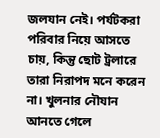জলযান নেই। পর্যটকরা পরিবার নিয়ে আসতে চায়, কিন্তু ছোট ট্রলারে তারা নিরাপদ মনে করেন না। খুলনার নৌযান আনতে গেলে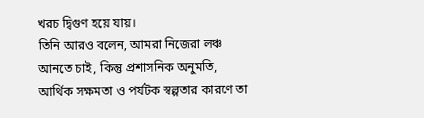খরচ দ্বিগুণ হয়ে যায়।
তিনি আরও বলেন, আমরা নিজেরা লঞ্চ আনতে চাই, কিন্তু প্রশাসনিক অনুমতি, আর্থিক সক্ষমতা ও পর্যটক স্বল্পতার কারণে তা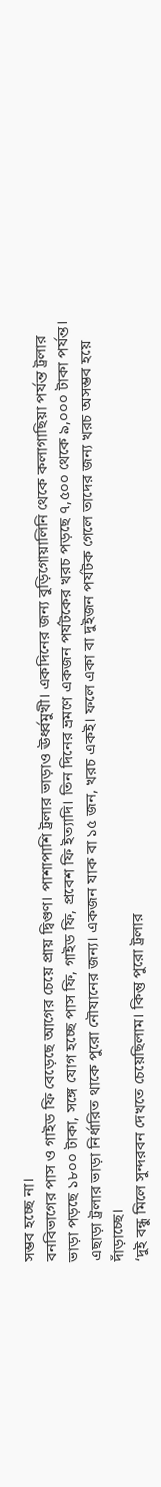সম্ভব হচ্ছে না।
বনবিভাগের পাস ও গাইড ফি বেড়েছে আগের চেয়ে প্রায় দ্বিগুণ। পাশাপাশি ট্রলার ভাড়াও ঊর্ধ্বমুখী। একদিনের জন্য বুড়িগোয়ালিনি থেকে কলাগাছিয়া পর্যন্ত ট্রলার ভাড়া পড়ছে ১৮০০ টাকা, সঙ্গে যোগ হচ্ছে পাস ফি, গাইড ফি, প্রবেশ ফি ইত্যাদি। তিন দিনের ভ্রমণে একজন পর্যটকের খরচ পড়ছে ৭,৫০০ থেকে ৯,০০০ টাকা পর্যন্ত। এছাড়া ট্রলার ভাড়া নির্ধারিত থাকে পুরো নৌযানের জন্য। একজন যাক বা ১৫ জন, খরচ একই। ফলে একা বা দুইজন পর্যটক গেলে তাদের জন্য খরচ অসম্ভব হয়ে দাঁড়াচ্ছে।
‘দুই বন্ধু মিলে সুন্দরবন দেখতে চেয়েছিলাম। কিন্তু পুরো ট্রলার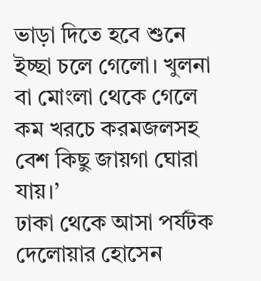ভাড়া দিতে হবে শুনে ইচ্ছা চলে গেলো। খুলনা বা মোংলা থেকে গেলে কম খরচে করমজলসহ বেশ কিছু জায়গা ঘোরা যায়।’
ঢাকা থেকে আসা পর্যটক দেলোয়ার হোসেন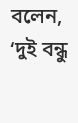বলেন, ‘দুই বন্ধু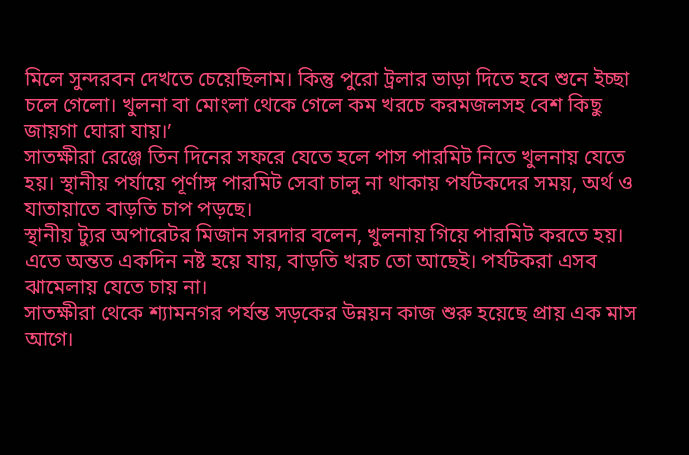মিলে সুন্দরবন দেখতে চেয়েছিলাম। কিন্তু পুরো ট্রলার ভাড়া দিতে হবে শুনে ইচ্ছা চলে গেলো। খুলনা বা মোংলা থেকে গেলে কম খরচে করমজলসহ বেশ কিছু জায়গা ঘোরা যায়।’
সাতক্ষীরা রেঞ্জে তিন দিনের সফরে যেতে হলে পাস পারমিট নিতে খুলনায় যেতে হয়। স্থানীয় পর্যায়ে পূর্ণাঙ্গ পারমিট সেবা চালু না থাকায় পর্যটকদের সময়, অর্থ ও যাতায়াতে বাড়তি চাপ পড়ছে।
স্থানীয় ট্যুর অপারেটর মিজান সরদার বলেন, খুলনায় গিয়ে পারমিট করতে হয়। এতে অন্তত একদিন নষ্ট হয়ে যায়, বাড়তি খরচ তো আছেই। পর্যটকরা এসব ঝামেলায় যেতে চায় না।
সাতক্ষীরা থেকে শ্যামনগর পর্যন্ত সড়কের উন্নয়ন কাজ শুরু হয়েছে প্রায় এক মাস আগে।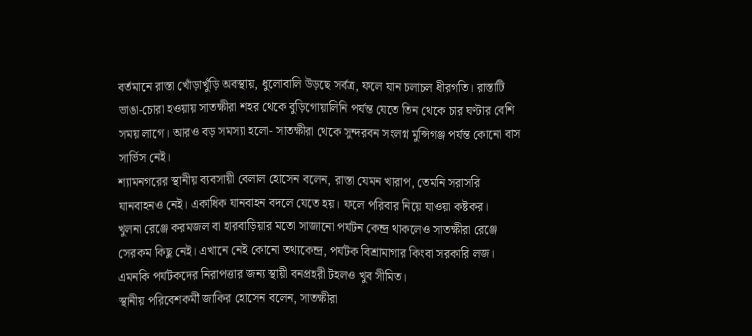বর্তমানে রাস্তা খোঁড়াখুঁড়ি অবস্থায়, ধুলোবালি উড়ছে সর্বত্র, ফলে যান চলাচল ধীরগতি। রাস্তাটি ভাঙা-চোরা হওয়ায় সাতক্ষীরা শহর থেকে বুড়িগোয়ালিনি পর্যন্ত যেতে তিন থেকে চার ঘণ্টার বেশি সময় লাগে। আরও বড় সমস্যা হলো- সাতক্ষীরা থেকে সুন্দরবন সংলগ্ন মুন্সিগঞ্জ পর্যন্ত কোনো বাস সার্ভিস নেই।
শ্যামনগরের স্থানীয় ব্যবসায়ী বেলাল হোসেন বলেন, রাস্তা যেমন খারাপ, তেমনি সরাসরি যানবাহনও নেই। একাধিক যানবাহন বদলে যেতে হয়। ফলে পরিবার নিয়ে যাওয়া কষ্টকর।
খুলনা রেঞ্জে করমজল বা হারবাড়িয়ার মতো সাজানো পর্যটন কেন্দ্র থাকলেও সাতক্ষীরা রেঞ্জে সেরকম কিছু নেই। এখানে নেই কোনো তথ্যকেন্দ্র, পর্যটক বিশ্রামাগার কিংবা সরকারি লজ। এমনকি পর্যটকদের নিরাপত্তার জন্য স্থায়ী বনপ্রহরী টহলও খুব সীমিত।
স্থানীয় পরিবেশকর্মী জাকির হোসেন বলেন, সাতক্ষীরা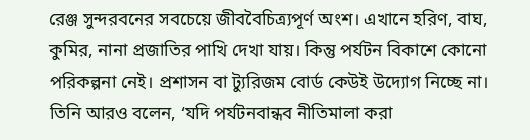রেঞ্জ সুন্দরবনের সবচেয়ে জীববৈচিত্র্যপূর্ণ অংশ। এখানে হরিণ, বাঘ, কুমির, নানা প্রজাতির পাখি দেখা যায়। কিন্তু পর্যটন বিকাশে কোনো পরিকল্পনা নেই। প্রশাসন বা ট্যুরিজম বোর্ড কেউই উদ্যোগ নিচ্ছে না।
তিনি আরও বলেন, ‘যদি পর্যটনবান্ধব নীতিমালা করা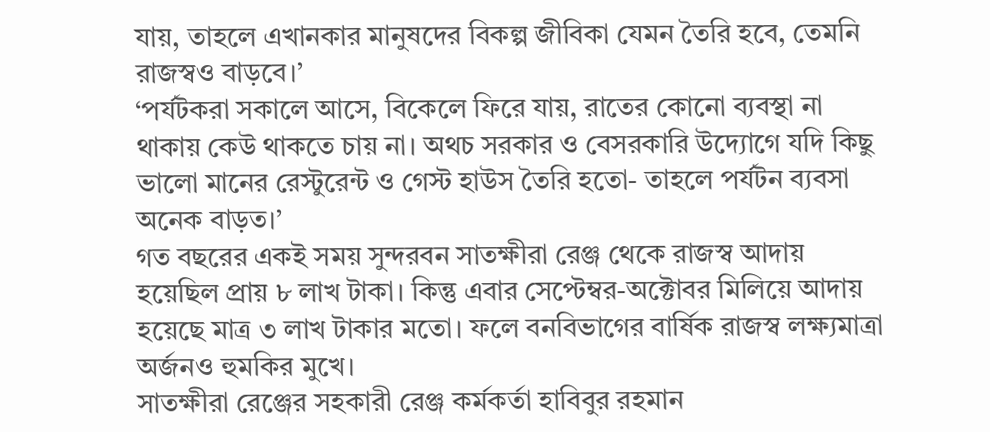যায়, তাহলে এখানকার মানুষদের বিকল্প জীবিকা যেমন তৈরি হবে, তেমনি রাজস্বও বাড়বে।’
‘পর্যটকরা সকালে আসে, বিকেলে ফিরে যায়, রাতের কোনো ব্যবস্থা না থাকায় কেউ থাকতে চায় না। অথচ সরকার ও বেসরকারি উদ্যোগে যদি কিছু ভালো মানের রেস্টুরেন্ট ও গেস্ট হাউস তৈরি হতো- তাহলে পর্যটন ব্যবসা অনেক বাড়ত।’
গত বছরের একই সময় সুন্দরবন সাতক্ষীরা রেঞ্জ থেকে রাজস্ব আদায় হয়েছিল প্রায় ৮ লাখ টাকা। কিন্তু এবার সেপ্টেম্বর-অক্টোবর মিলিয়ে আদায় হয়েছে মাত্র ৩ লাখ টাকার মতো। ফলে বনবিভাগের বার্ষিক রাজস্ব লক্ষ্যমাত্রা অর্জনও হুমকির মুখে।
সাতক্ষীরা রেঞ্জের সহকারী রেঞ্জ কর্মকর্তা হাবিবুর রহমান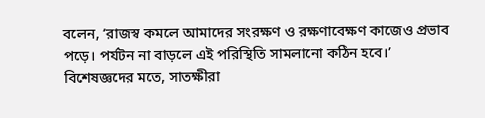বলেন, ‘রাজস্ব কমলে আমাদের সংরক্ষণ ও রক্ষণাবেক্ষণ কাজেও প্রভাব পড়ে। পর্যটন না বাড়লে এই পরিস্থিতি সামলানো কঠিন হবে।’
বিশেষজ্ঞদের মতে, সাতক্ষীরা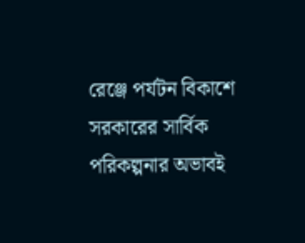রেঞ্জে পর্যটন বিকাশে সরকারের সার্বিক পরিকল্পনার অভাবই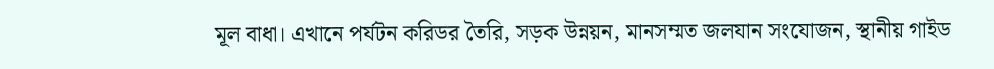মূল বাধা। এখানে পর্যটন করিডর তৈরি, সড়ক উন্নয়ন, মানসম্মত জলযান সংযোজন, স্থানীয় গাইড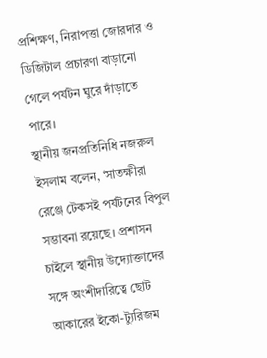প্রশিক্ষণ, নিরাপত্তা জোরদার ও ডিজিটাল প্রচারণা বাড়ানো গেলে পর্যটন ঘুরে দাঁড়াতে পারে।
স্থানীয় জনপ্রতিনিধি নজরুল ইসলাম বলেন, ‘সাতক্ষীরা রেঞ্জে টেকসই পর্যটনের বিপুল সম্ভাবনা রয়েছে। প্রশাসন চাইলে স্থানীয় উদ্যোক্তাদের সঙ্গে অংশীদারিত্বে ছোট আকারের ইকো-ট্যুরিজম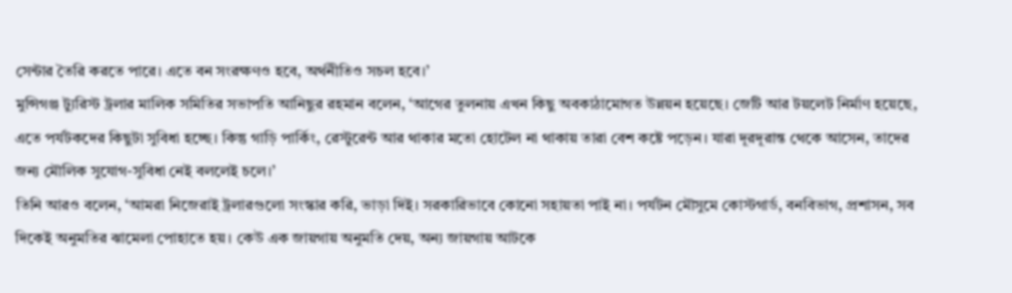সেন্টার তৈরি করতে পারে। এতে বন সংরক্ষণও হবে, অর্থনীতিও সচল হবে।’
মুন্সিগঞ্জ ট্যুরিস্ট ট্রলার মালিক সমিতির সভাপতি আনিছুর রহমান বলেন, ‘আগের তুলনায় এখন কিছু অবকাঠামোগত উন্নয়ন হয়েছে। জেটি আর টয়লেট নির্মাণ হয়েছে, এতে পর্যটকদের কিছুটা সুবিধা হচ্ছে। কিন্তু গাড়ি পার্কিং, রেস্টুরেন্ট আর থাকার মতো হোটেল না থাকায় তারা বেশ কষ্টে পড়েন। যারা দূরদূরান্ত থেকে আসেন, তাদের জন্য মৌলিক সুযোগ-সুবিধা নেই বললেই চলে।’
তিনি আরও বলেন, ‘আমরা নিজেরাই ট্রলারগুলো সংস্কার করি, ভাড়া দিই। সরকারিভাবে কোনো সহায়তা পাই না। পর্যটন মৌসুমে কোস্টগার্ড, বনবিভাগ, প্রশাসন, সব দিকেই অনুমতির ঝামেলা পোহাতে হয়। কেউ এক জায়গায় অনুমতি দেয়, অন্য জায়গায় আটকে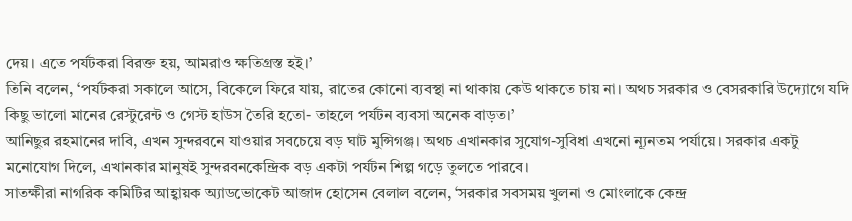দেয়। এতে পর্যটকরা বিরক্ত হয়, আমরাও ক্ষতিগ্রস্ত হই।’
তিনি বলেন, ‘পর্যটকরা সকালে আসে, বিকেলে ফিরে যায়, রাতের কোনো ব্যবস্থা না থাকায় কেউ থাকতে চায় না। অথচ সরকার ও বেসরকারি উদ্যোগে যদি কিছু ভালো মানের রেস্টুরেন্ট ও গেস্ট হাউস তৈরি হতো- তাহলে পর্যটন ব্যবসা অনেক বাড়ত।’
আনিছুর রহমানের দাবি, এখন সুন্দরবনে যাওয়ার সবচেয়ে বড় ঘাট মুন্সিগঞ্জ। অথচ এখানকার সুযোগ-সুবিধা এখনো ন্যূনতম পর্যায়ে। সরকার একটু মনোযোগ দিলে, এখানকার মানুষই সুন্দরবনকেন্দ্রিক বড় একটা পর্যটন শিল্প গড়ে তুলতে পারবে।
সাতক্ষীরা নাগরিক কমিটির আহ্বায়ক অ্যাডভোকেট আজাদ হোসেন বেলাল বলেন, ‘সরকার সবসময় খুলনা ও মোংলাকে কেন্দ্র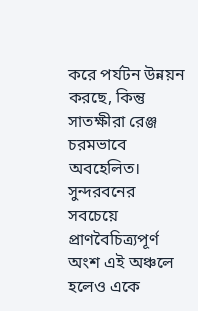করে পর্যটন উন্নয়ন করছে, কিন্তু সাতক্ষীরা রেঞ্জ চরমভাবে অবহেলিত। সুন্দরবনের সবচেয়ে প্রাণবৈচিত্র্যপূর্ণ অংশ এই অঞ্চলে হলেও একে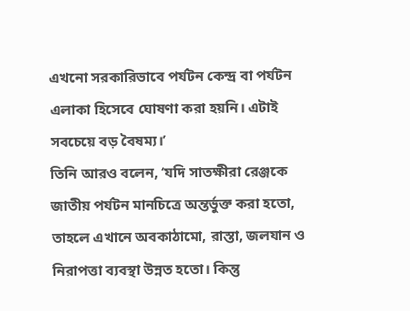এখনো সরকারিভাবে পর্যটন কেন্দ্র বা পর্যটন এলাকা হিসেবে ঘোষণা করা হয়নি। এটাই সবচেয়ে বড় বৈষম্য।’
তিনি আরও বলেন, ‘যদি সাতক্ষীরা রেঞ্জকে জাতীয় পর্যটন মানচিত্রে অন্তর্ভুক্ত করা হতো, তাহলে এখানে অবকাঠামো, রাস্তা, জলযান ও নিরাপত্তা ব্যবস্থা উন্নত হতো। কিন্তু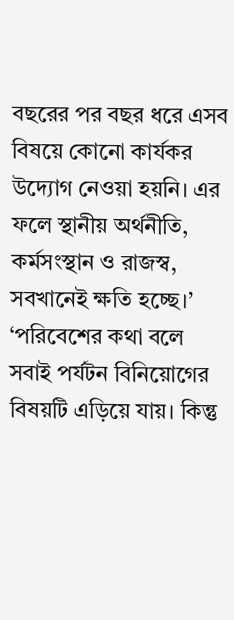বছরের পর বছর ধরে এসব বিষয়ে কোনো কার্যকর উদ্যোগ নেওয়া হয়নি। এর ফলে স্থানীয় অর্থনীতি, কর্মসংস্থান ও রাজস্ব, সবখানেই ক্ষতি হচ্ছে।’
‘পরিবেশের কথা বলে সবাই পর্যটন বিনিয়োগের বিষয়টি এড়িয়ে যায়। কিন্তু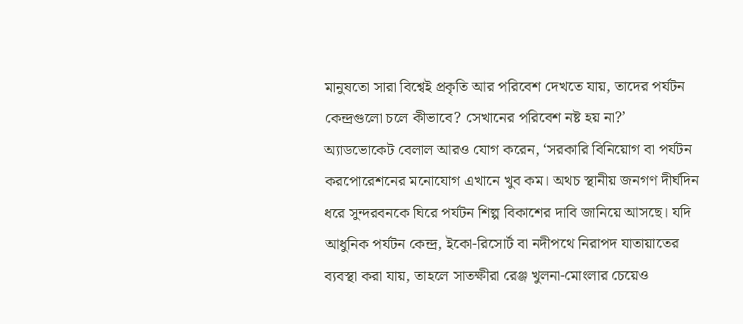মানুষতো সারা বিশ্বেই প্রকৃতি আর পরিবেশ দেখতে যায়, তাদের পর্যটন কেন্দ্রগুলো চলে কীভাবে? সেখানের পরিবেশ নষ্ট হয় না?’
অ্যাডভোকেট বেলাল আরও যোগ করেন, ‘সরকারি বিনিয়োগ বা পর্যটন করপোরেশনের মনোযোগ এখানে খুব কম। অথচ স্থানীয় জনগণ দীর্ঘদিন ধরে সুন্দরবনকে ঘিরে পর্যটন শিল্প বিকাশের দাবি জানিয়ে আসছে। যদি আধুনিক পর্যটন কেন্দ্র, ইকো-রিসোর্ট বা নদীপথে নিরাপদ যাতায়াতের ব্যবস্থা করা যায়, তাহলে সাতক্ষীরা রেঞ্জ খুলনা-মোংলার চেয়েও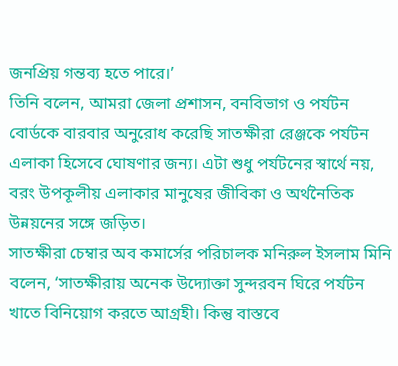জনপ্রিয় গন্তব্য হতে পারে।’
তিনি বলেন, আমরা জেলা প্রশাসন, বনবিভাগ ও পর্যটন বোর্ডকে বারবার অনুরোধ করেছি সাতক্ষীরা রেঞ্জকে পর্যটন এলাকা হিসেবে ঘোষণার জন্য। এটা শুধু পর্যটনের স্বার্থে নয়, বরং উপকূলীয় এলাকার মানুষের জীবিকা ও অর্থনৈতিক উন্নয়নের সঙ্গে জড়িত।
সাতক্ষীরা চেম্বার অব কমার্সের পরিচালক মনিরুল ইসলাম মিনি বলেন, ‘সাতক্ষীরায় অনেক উদ্যোক্তা সুন্দরবন ঘিরে পর্যটন খাতে বিনিয়োগ করতে আগ্রহী। কিন্তু বাস্তবে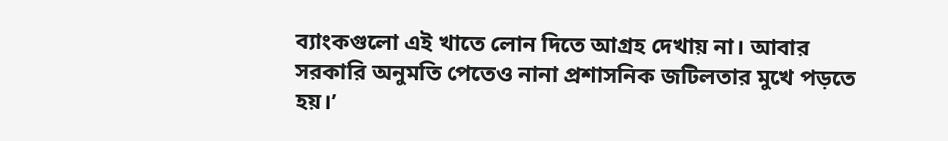ব্যাংকগুলো এই খাতে লোন দিতে আগ্রহ দেখায় না। আবার সরকারি অনুমতি পেতেও নানা প্রশাসনিক জটিলতার মুখে পড়তে হয়।’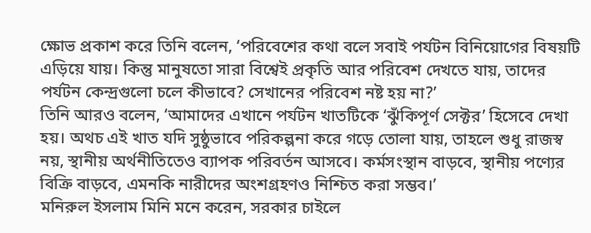ক্ষোভ প্রকাশ করে তিনি বলেন, ‘পরিবেশের কথা বলে সবাই পর্যটন বিনিয়োগের বিষয়টি এড়িয়ে যায়। কিন্তু মানুষতো সারা বিশ্বেই প্রকৃতি আর পরিবেশ দেখতে যায়, তাদের পর্যটন কেন্দ্রগুলো চলে কীভাবে? সেখানের পরিবেশ নষ্ট হয় না?’
তিনি আরও বলেন, ‘আমাদের এখানে পর্যটন খাতটিকে ‘ঝুঁকিপূর্ণ সেক্টর’ হিসেবে দেখা হয়। অথচ এই খাত যদি সুষ্ঠুভাবে পরিকল্পনা করে গড়ে তোলা যায়, তাহলে শুধু রাজস্ব নয়, স্থানীয় অর্থনীতিতেও ব্যাপক পরিবর্তন আসবে। কর্মসংস্থান বাড়বে, স্থানীয় পণ্যের বিক্রি বাড়বে, এমনকি নারীদের অংশগ্রহণও নিশ্চিত করা সম্ভব।’
মনিরুল ইসলাম মিনি মনে করেন, সরকার চাইলে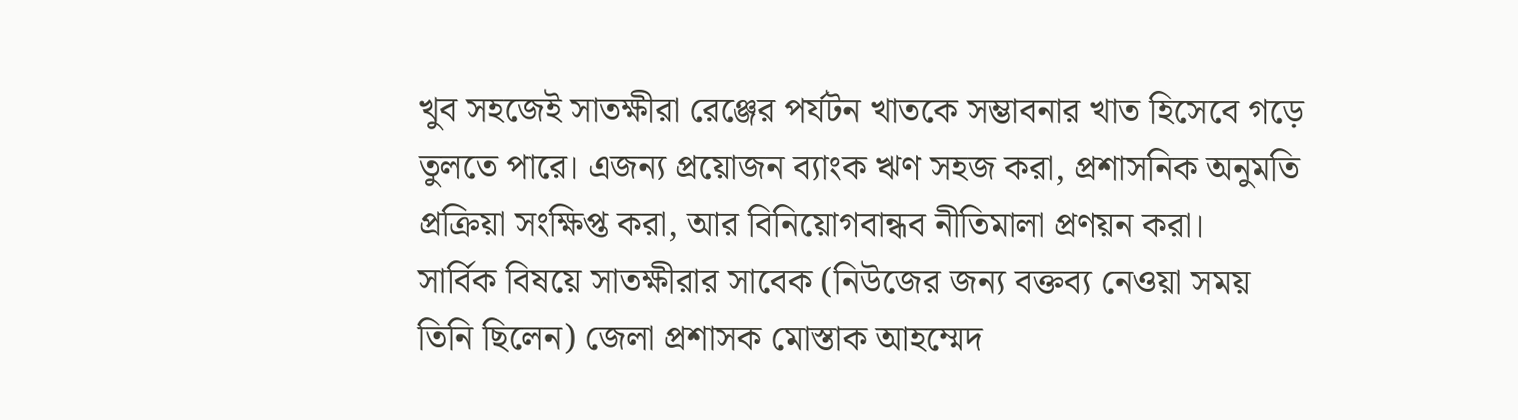খুব সহজেই সাতক্ষীরা রেঞ্জের পর্যটন খাতকে সম্ভাবনার খাত হিসেবে গড়ে তুলতে পারে। এজন্য প্রয়োজন ব্যাংক ঋণ সহজ করা, প্রশাসনিক অনুমতি প্রক্রিয়া সংক্ষিপ্ত করা, আর বিনিয়োগবান্ধব নীতিমালা প্রণয়ন করা।
সার্বিক বিষয়ে সাতক্ষীরার সাবেক (নিউজের জন্য বক্তব্য নেওয়া সময় তিনি ছিলেন) জেলা প্রশাসক মোস্তাক আহম্মেদ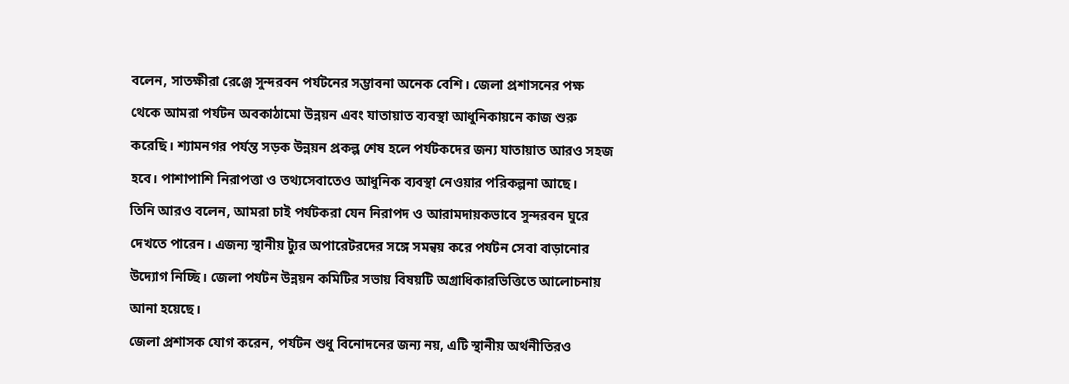বলেন, সাতক্ষীরা রেঞ্জে সুন্দরবন পর্যটনের সম্ভাবনা অনেক বেশি। জেলা প্রশাসনের পক্ষ থেকে আমরা পর্যটন অবকাঠামো উন্নয়ন এবং যাতায়াত ব্যবস্থা আধুনিকায়নে কাজ শুরু করেছি। শ্যামনগর পর্যন্ত সড়ক উন্নয়ন প্রকল্প শেষ হলে পর্যটকদের জন্য যাতায়াত আরও সহজ হবে। পাশাপাশি নিরাপত্তা ও তথ্যসেবাতেও আধুনিক ব্যবস্থা নেওয়ার পরিকল্পনা আছে।
তিনি আরও বলেন, আমরা চাই পর্যটকরা যেন নিরাপদ ও আরামদায়কভাবে সুন্দরবন ঘুরে দেখতে পারেন। এজন্য স্থানীয় ট্যুর অপারেটরদের সঙ্গে সমন্বয় করে পর্যটন সেবা বাড়ানোর উদ্যোগ নিচ্ছি। জেলা পর্যটন উন্নয়ন কমিটির সভায় বিষয়টি অগ্রাধিকারভিত্তিতে আলোচনায় আনা হয়েছে।
জেলা প্রশাসক যোগ করেন, পর্যটন শুধু বিনোদনের জন্য নয়, এটি স্থানীয় অর্থনীতিরও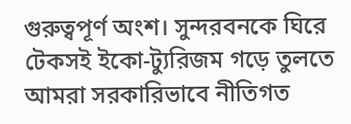গুরুত্বপূর্ণ অংশ। সুন্দরবনকে ঘিরে টেকসই ইকো-ট্যুরিজম গড়ে তুলতে আমরা সরকারিভাবে নীতিগত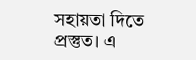সহায়তা দিতে প্রস্তুত। এ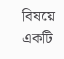বিষয়ে একটি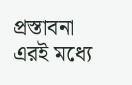প্রস্তাবনা এরই মধ্যে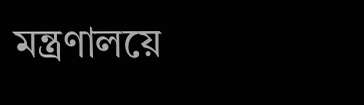মন্ত্রণালয়ে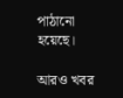পাঠানো হয়েছে।

আরও খবর